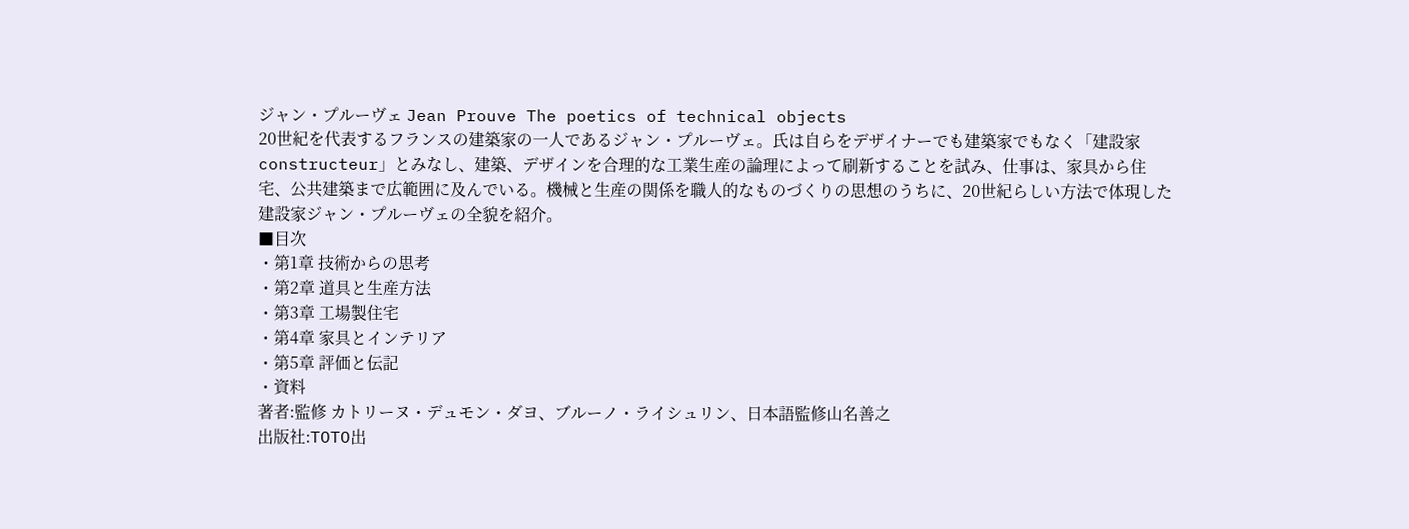ジャン・プルーヴェ Jean Prouve The poetics of technical objects
20世紀を代表するフランスの建築家の一人であるジャン・プルーヴェ。氏は自らをデザイナーでも建築家でもなく「建設家constructeur」とみなし、建築、デザインを合理的な工業生産の論理によって刷新することを試み、仕事は、家具から住宅、公共建築まで広範囲に及んでいる。機械と生産の関係を職人的なものづくりの思想のうちに、20世紀らしい方法で体現した建設家ジャン・プルーヴェの全貌を紹介。
■目次
・第1章 技術からの思考
・第2章 道具と生産方法
・第3章 工場製住宅
・第4章 家具とインテリア
・第5章 評価と伝記
・資料
著者:監修 カトリーヌ・デュモン・ダヨ、ブルーノ・ライシュリン、日本語監修山名善之
出版社:TOTO出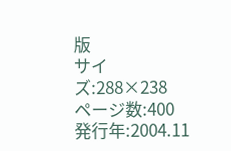版
サイズ:288×238
ページ数:400
発行年:2004.11